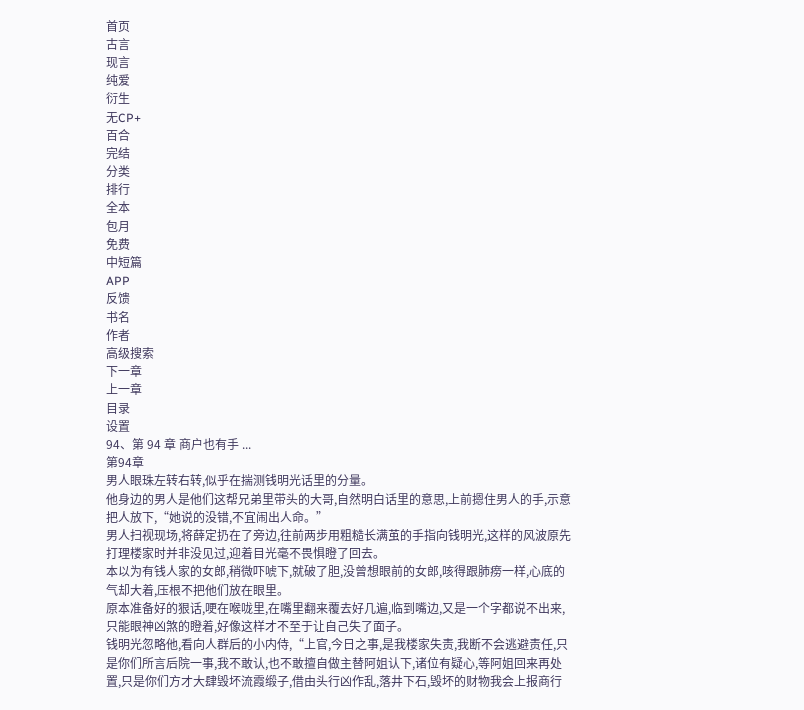首页
古言
现言
纯爱
衍生
无CP+
百合
完结
分类
排行
全本
包月
免费
中短篇
APP
反馈
书名
作者
高级搜索
下一章
上一章
目录
设置
94、第 94 章 商户也有手 ...
第94章
男人眼珠左转右转,似乎在揣测钱明光话里的分量。
他身边的男人是他们这帮兄弟里带头的大哥,自然明白话里的意思,上前摁住男人的手,示意把人放下,“她说的没错,不宜闹出人命。”
男人扫视现场,将薛定扔在了旁边,往前两步用粗糙长满茧的手指向钱明光,这样的风波原先打理楼家时并非没见过,迎着目光毫不畏惧瞪了回去。
本以为有钱人家的女郎,稍微吓唬下,就破了胆,没曾想眼前的女郎,咳得跟肺痨一样,心底的气却大着,压根不把他们放在眼里。
原本准备好的狠话,哽在喉咙里,在嘴里翻来覆去好几遍,临到嘴边,又是一个字都说不出来,只能眼神凶煞的瞪着,好像这样才不至于让自己失了面子。
钱明光忽略他,看向人群后的小内侍,“上官,今日之事,是我楼家失责,我断不会逃避责任,只是你们所言后院一事,我不敢认,也不敢擅自做主替阿姐认下,诸位有疑心,等阿姐回来再处置,只是你们方才大肆毁坏流霞缎子,借由头行凶作乱,落井下石,毁坏的财物我会上报商行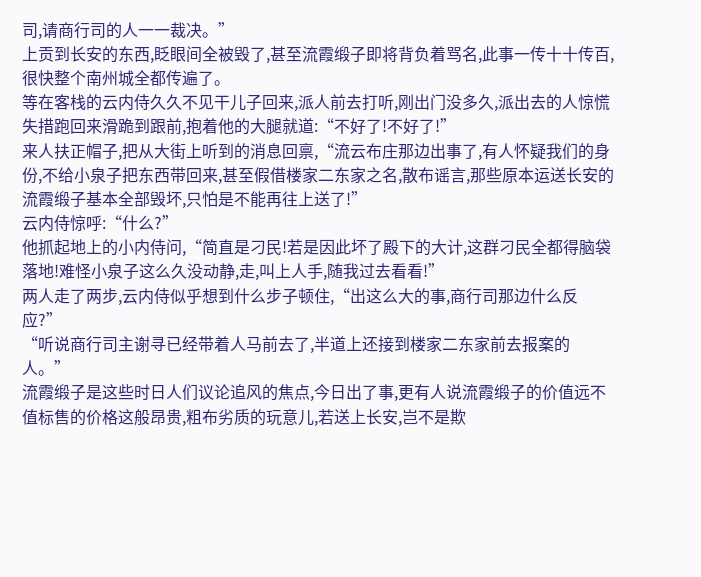司,请商行司的人一一裁决。”
上贡到长安的东西,眨眼间全被毁了,甚至流霞缎子即将背负着骂名,此事一传十十传百,很快整个南州城全都传遍了。
等在客栈的云内侍久久不见干儿子回来,派人前去打听,刚出门没多久,派出去的人惊慌失措跑回来滑跪到跟前,抱着他的大腿就道:“不好了!不好了!”
来人扶正帽子,把从大街上听到的消息回禀,“流云布庄那边出事了,有人怀疑我们的身份,不给小泉子把东西带回来,甚至假借楼家二东家之名,散布谣言,那些原本运送长安的流霞缎子基本全部毁坏,只怕是不能再往上送了!”
云内侍惊呼:“什么?”
他抓起地上的小内侍问,“简直是刁民!若是因此坏了殿下的大计,这群刁民全都得脑袋落地!难怪小泉子这么久没动静,走,叫上人手,随我过去看看!”
两人走了两步,云内侍似乎想到什么步子顿住,“出这么大的事,商行司那边什么反应?”
“听说商行司主谢寻已经带着人马前去了,半道上还接到楼家二东家前去报案的人。”
流霞缎子是这些时日人们议论追风的焦点,今日出了事,更有人说流霞缎子的价值远不值标售的价格这般昂贵,粗布劣质的玩意儿,若送上长安,岂不是欺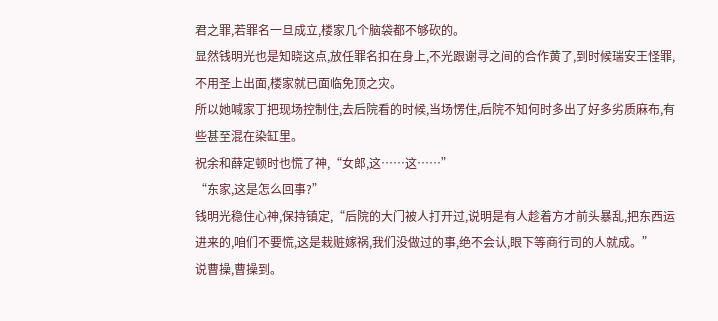君之罪,若罪名一旦成立,楼家几个脑袋都不够砍的。
显然钱明光也是知晓这点,放任罪名扣在身上,不光跟谢寻之间的合作黄了,到时候瑞安王怪罪,不用圣上出面,楼家就已面临免顶之灾。
所以她喊家丁把现场控制住,去后院看的时候,当场愣住,后院不知何时多出了好多劣质麻布,有些甚至混在染缸里。
祝余和薛定顿时也慌了神,“女郎,这……这……”
“东家,这是怎么回事?”
钱明光稳住心神,保持镇定,“后院的大门被人打开过,说明是有人趁着方才前头暴乱,把东西运进来的,咱们不要慌,这是栽赃嫁祸,我们没做过的事,绝不会认,眼下等商行司的人就成。”
说曹操,曹操到。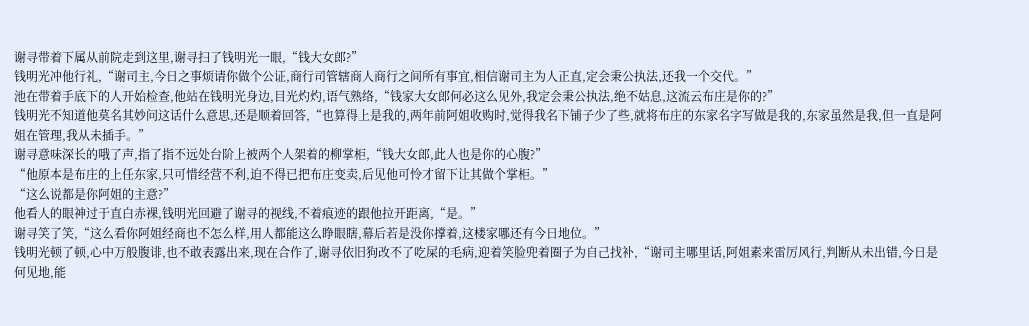谢寻带着下属从前院走到这里,谢寻扫了钱明光一眼,“钱大女郎?”
钱明光冲他行礼,“谢司主,今日之事烦请你做个公证,商行司管辖商人商行之间所有事宜,相信谢司主为人正直,定会秉公执法,还我一个交代。”
池在带着手底下的人开始检查,他站在钱明光身边,目光灼灼,语气熟络,“钱家大女郎何必这么见外,我定会秉公执法,绝不姑息,这流云布庄是你的?”
钱明光不知道他莫名其妙问这话什么意思,还是顺着回答,“也算得上是我的,两年前阿姐收购时,觉得我名下铺子少了些,就将布庄的东家名字写做是我的,东家虽然是我,但一直是阿姐在管理,我从未插手。”
谢寻意味深长的哦了声,指了指不远处台阶上被两个人架着的柳掌柜,“钱大女郎,此人也是你的心腹?”
“他原本是布庄的上任东家,只可惜经营不利,迫不得已把布庄变卖,后见他可怜才留下让其做个掌柜。”
“这么说都是你阿姐的主意?”
他看人的眼神过于直白赤裸,钱明光回避了谢寻的视线,不着痕迹的跟他拉开距离,“是。”
谢寻笑了笑,“这么看你阿姐经商也不怎么样,用人都能这么睁眼瞎,幕后若是没你撑着,这楼家哪还有今日地位。”
钱明光顿了顿,心中万般腹诽,也不敢表露出来,现在合作了,谢寻依旧狗改不了吃屎的毛病,迎着笑脸兜着圈子为自己找补,“谢司主哪里话,阿姐素来雷厉风行,判断从未出错,今日是何见地,能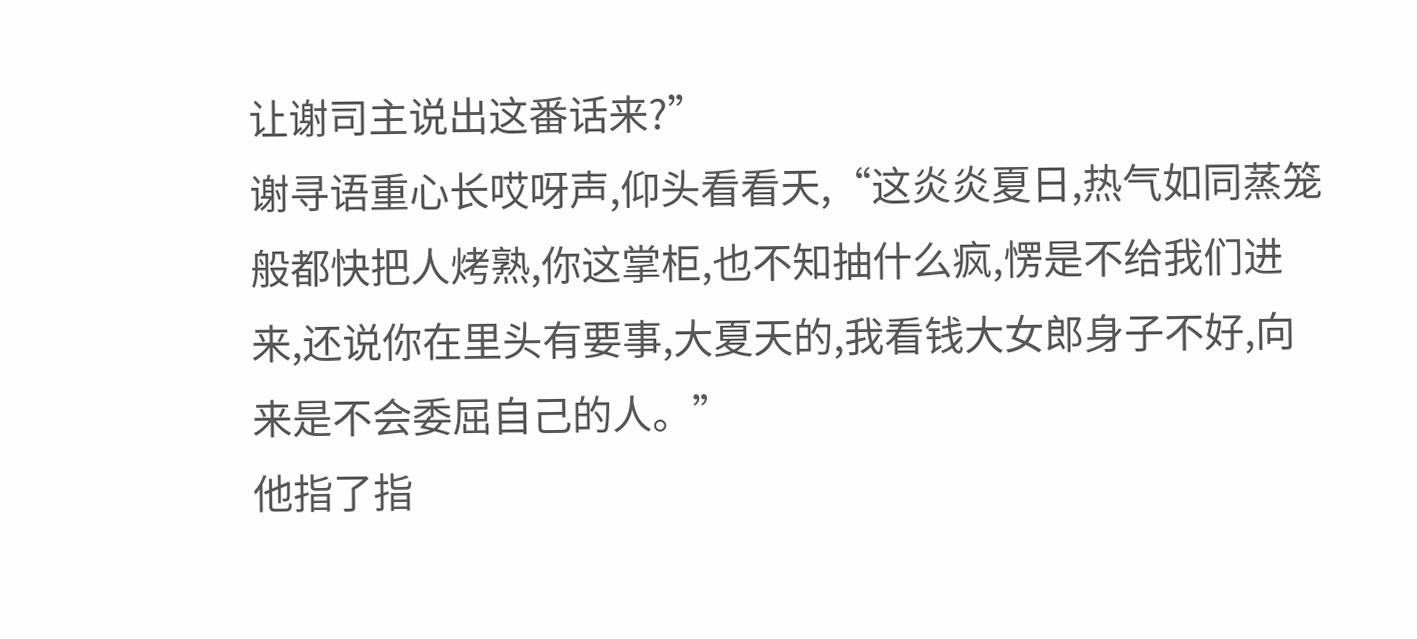让谢司主说出这番话来?”
谢寻语重心长哎呀声,仰头看看天,“这炎炎夏日,热气如同蒸笼般都快把人烤熟,你这掌柜,也不知抽什么疯,愣是不给我们进来,还说你在里头有要事,大夏天的,我看钱大女郎身子不好,向来是不会委屈自己的人。”
他指了指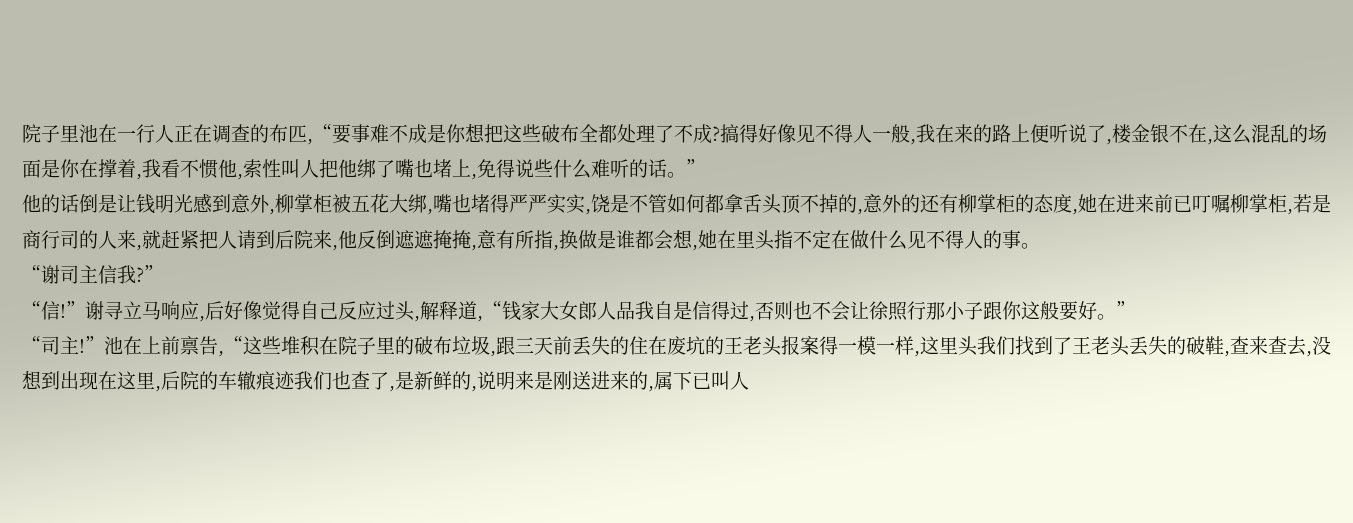院子里池在一行人正在调查的布匹,“要事难不成是你想把这些破布全都处理了不成?搞得好像见不得人一般,我在来的路上便听说了,楼金银不在,这么混乱的场面是你在撑着,我看不惯他,索性叫人把他绑了嘴也堵上,免得说些什么难听的话。”
他的话倒是让钱明光感到意外,柳掌柜被五花大绑,嘴也堵得严严实实,饶是不管如何都拿舌头顶不掉的,意外的还有柳掌柜的态度,她在进来前已叮嘱柳掌柜,若是商行司的人来,就赶紧把人请到后院来,他反倒遮遮掩掩,意有所指,换做是谁都会想,她在里头指不定在做什么见不得人的事。
“谢司主信我?”
“信!”谢寻立马响应,后好像觉得自己反应过头,解释道,“钱家大女郎人品我自是信得过,否则也不会让徐照行那小子跟你这般要好。”
“司主!”池在上前禀告,“这些堆积在院子里的破布垃圾,跟三天前丢失的住在废坑的王老头报案得一模一样,这里头我们找到了王老头丢失的破鞋,查来查去,没想到出现在这里,后院的车辙痕迹我们也查了,是新鲜的,说明来是刚送进来的,属下已叫人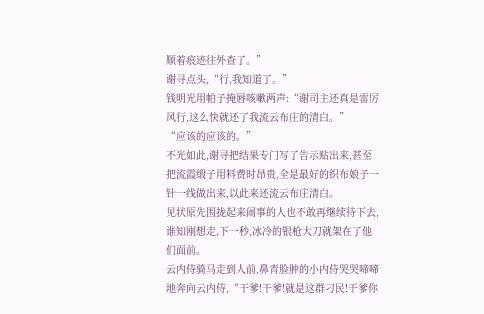顺着痕迹往外查了。”
谢寻点头,“行,我知道了。”
钱明光用帕子掩唇咳嗽两声:“谢司主还真是雷厉风行,这么快就还了我流云布庄的清白。”
“应该的应该的。”
不光如此,谢寻把结果专门写了告示贴出来,甚至把流霞缎子用料费时昂贵,全是最好的织布娘子一针一线做出来,以此来还流云布庄清白。
见状原先围拢起来闹事的人也不敢再继续待下去,谁知刚想走,下一秒,冰冷的银枪大刀就架在了他们面前。
云内侍骑马走到人前,鼻青脸肿的小内侍哭哭啼啼地奔向云内侍,“干爹!干爹!就是这群刁民!干爹你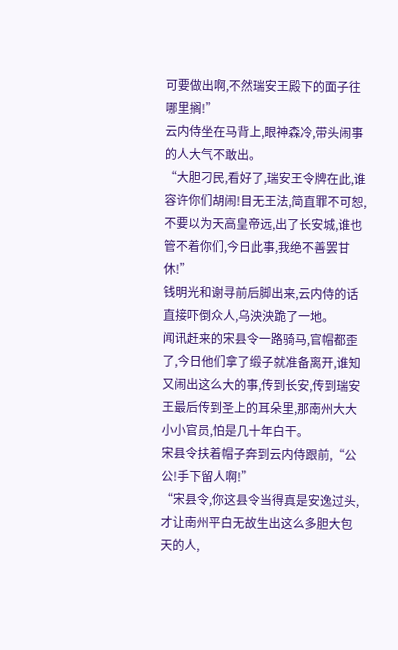可要做出啊,不然瑞安王殿下的面子往哪里搁!”
云内侍坐在马背上,眼神森冷,带头闹事的人大气不敢出。
“大胆刁民,看好了,瑞安王令牌在此,谁容许你们胡闹!目无王法,简直罪不可恕,不要以为天高皇帝远,出了长安城,谁也管不着你们,今日此事,我绝不善罢甘休!”
钱明光和谢寻前后脚出来,云内侍的话直接吓倒众人,乌泱泱跪了一地。
闻讯赶来的宋县令一路骑马,官帽都歪了,今日他们拿了缎子就准备离开,谁知又闹出这么大的事,传到长安,传到瑞安王最后传到圣上的耳朵里,那南州大大小小官员,怕是几十年白干。
宋县令扶着帽子奔到云内侍跟前,“公公!手下留人啊!”
“宋县令,你这县令当得真是安逸过头,才让南州平白无故生出这么多胆大包天的人,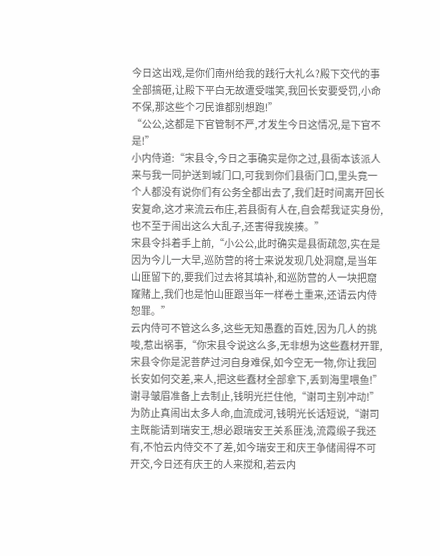今日这出戏,是你们南州给我的践行大礼么?殿下交代的事全部搞砸,让殿下平白无故遭受嗤笑,我回长安要受罚,小命不保,那这些个刁民谁都别想跑!”
“公公,这都是下官管制不严,才发生今日这情况,是下官不是!”
小内侍道:“宋县令,今日之事确实是你之过,县衙本该派人来与我一同护送到城门口,可我到你们县衙门口,里头竟一个人都没有说你们有公务全都出去了,我们赶时间离开回长安复命,这才来流云布庄,若县衙有人在,自会帮我证实身份,也不至于闹出这么大乱子,还害得我挨揍。”
宋县令抖着手上前,“小公公,此时确实是县衙疏忽,实在是因为今儿一大早,巡防营的将士来说发现几处洞窟,是当年山匪留下的,要我们过去将其填补,和巡防营的人一块把窟窿赌上,我们也是怕山匪跟当年一样卷土重来,还请云内侍恕罪。”
云内侍可不管这么多,这些无知愚蠢的百姓,因为几人的挑唆,惹出祸事,“你宋县令说这么多,无非想为这些蠢材开罪,宋县令你是泥菩萨过河自身难保,如今空无一物,你让我回长安如何交差,来人,把这些蠢材全部拿下,丢到海里喂鱼!”
谢寻皱眉准备上去制止,钱明光拦住他,“谢司主别冲动!”
为防止真闹出太多人命,血流成河,钱明光长话短说,“谢司主既能请到瑞安王,想必跟瑞安王关系匪浅,流霞缎子我还有,不怕云内侍交不了差,如今瑞安王和庆王争储闹得不可开交,今日还有庆王的人来搅和,若云内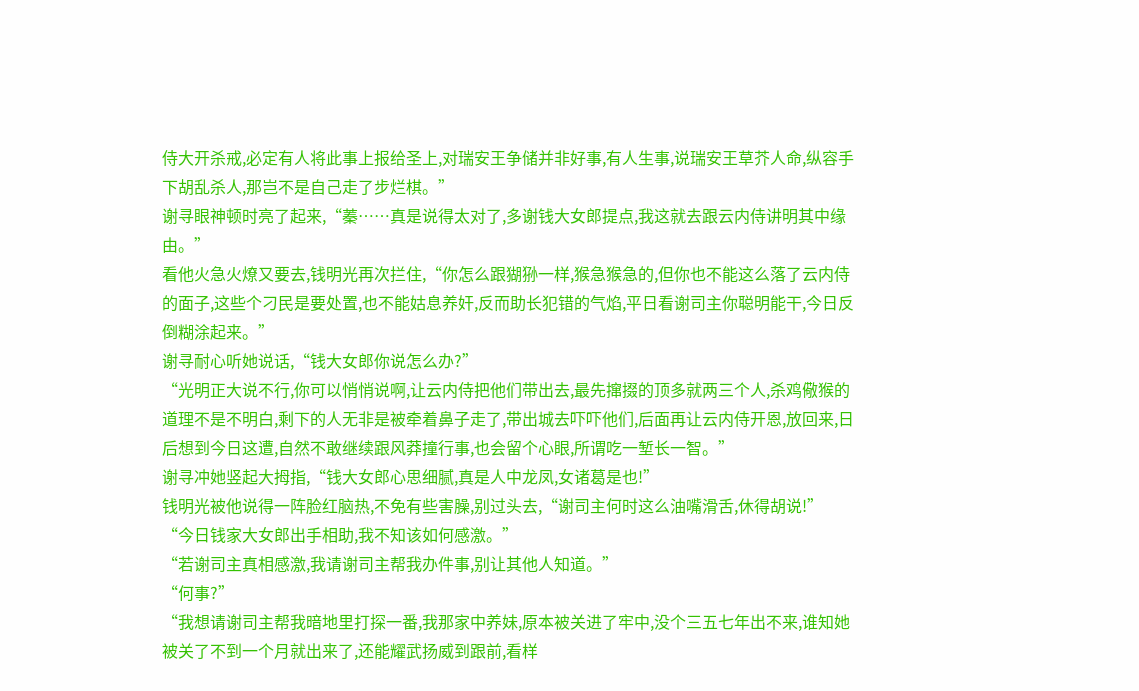侍大开杀戒,必定有人将此事上报给圣上,对瑞安王争储并非好事,有人生事,说瑞安王草芥人命,纵容手下胡乱杀人,那岂不是自己走了步烂棋。”
谢寻眼神顿时亮了起来,“蓁……真是说得太对了,多谢钱大女郎提点,我这就去跟云内侍讲明其中缘由。”
看他火急火燎又要去,钱明光再次拦住,“你怎么跟猢狲一样,猴急猴急的,但你也不能这么落了云内侍的面子,这些个刁民是要处置,也不能姑息养奸,反而助长犯错的气焰,平日看谢司主你聪明能干,今日反倒糊涂起来。”
谢寻耐心听她说话,“钱大女郎你说怎么办?”
“光明正大说不行,你可以悄悄说啊,让云内侍把他们带出去,最先撺掇的顶多就两三个人,杀鸡儆猴的道理不是不明白,剩下的人无非是被牵着鼻子走了,带出城去吓吓他们,后面再让云内侍开恩,放回来,日后想到今日这遭,自然不敢继续跟风莽撞行事,也会留个心眼,所谓吃一堑长一智。”
谢寻冲她竖起大拇指,“钱大女郎心思细腻,真是人中龙凤,女诸葛是也!”
钱明光被他说得一阵脸红脑热,不免有些害臊,别过头去,“谢司主何时这么油嘴滑舌,休得胡说!”
“今日钱家大女郎出手相助,我不知该如何感激。”
“若谢司主真相感激,我请谢司主帮我办件事,别让其他人知道。”
“何事?”
“我想请谢司主帮我暗地里打探一番,我那家中养妹,原本被关进了牢中,没个三五七年出不来,谁知她被关了不到一个月就出来了,还能耀武扬威到跟前,看样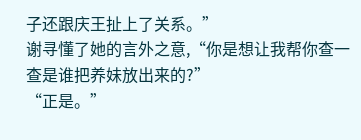子还跟庆王扯上了关系。”
谢寻懂了她的言外之意,“你是想让我帮你查一查是谁把养妹放出来的?”
“正是。”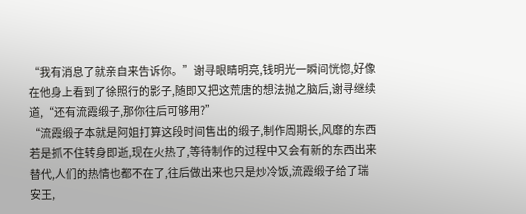“我有消息了就亲自来告诉你。”谢寻眼睛明亮,钱明光一瞬间恍惚,好像在他身上看到了徐照行的影子,随即又把这荒唐的想法抛之脑后,谢寻继续道,“还有流霞缎子,那你往后可够用?”
“流霞缎子本就是阿姐打算这段时间售出的缎子,制作周期长,风靡的东西若是抓不住转身即逝,现在火热了,等待制作的过程中又会有新的东西出来替代,人们的热情也都不在了,往后做出来也只是炒冷饭,流霞缎子给了瑞安王,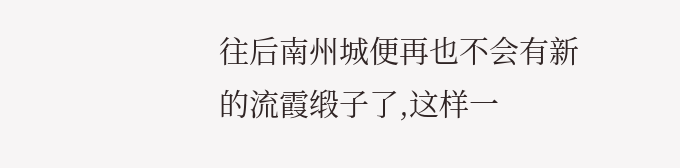往后南州城便再也不会有新的流霞缎子了,这样一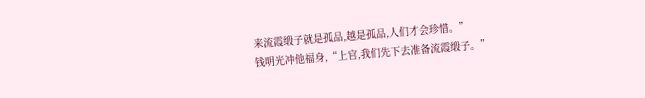来流霞缎子就是孤品,越是孤品,人们才会珍惜。”
钱明光冲他福身,“上官,我们先下去准备流霞缎子。”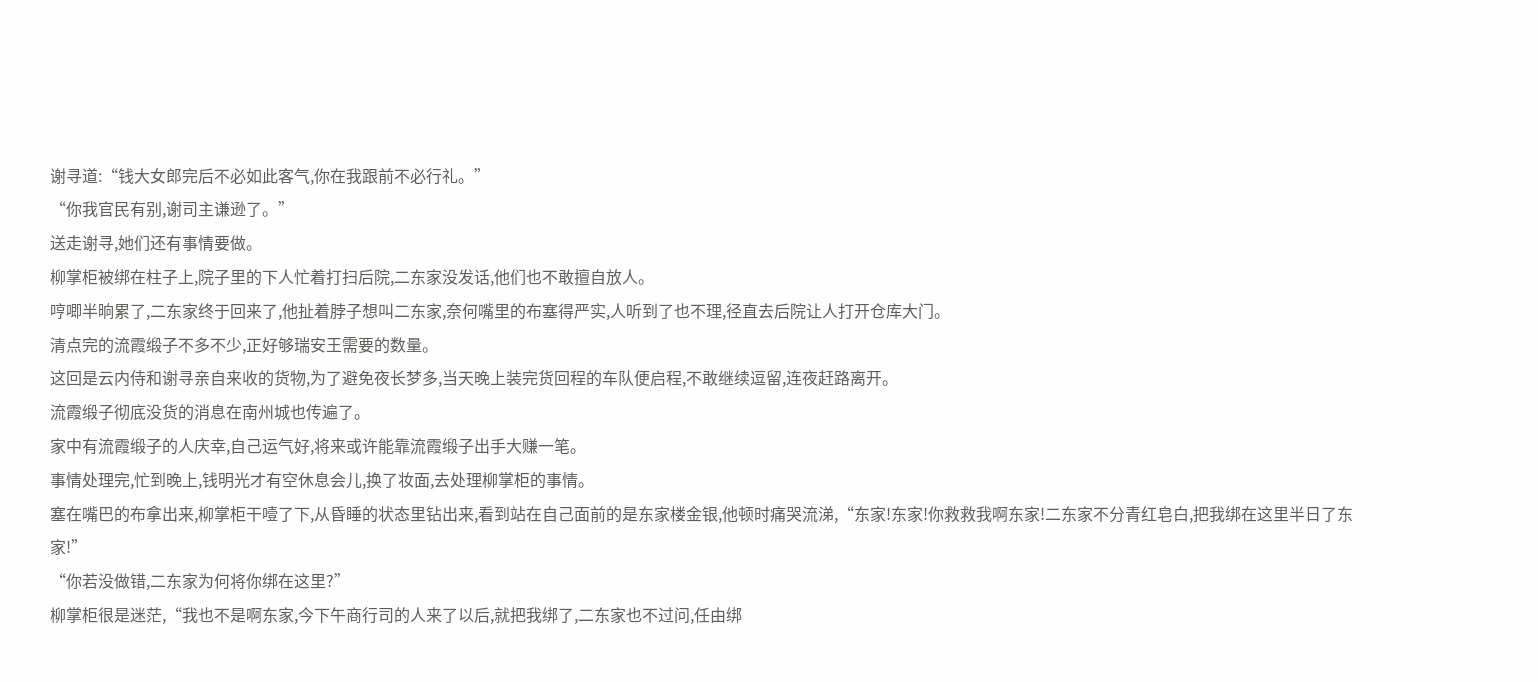谢寻道:“钱大女郎完后不必如此客气,你在我跟前不必行礼。”
“你我官民有别,谢司主谦逊了。”
送走谢寻,她们还有事情要做。
柳掌柜被绑在柱子上,院子里的下人忙着打扫后院,二东家没发话,他们也不敢擅自放人。
哼唧半晌累了,二东家终于回来了,他扯着脖子想叫二东家,奈何嘴里的布塞得严实,人听到了也不理,径直去后院让人打开仓库大门。
清点完的流霞缎子不多不少,正好够瑞安王需要的数量。
这回是云内侍和谢寻亲自来收的货物,为了避免夜长梦多,当天晚上装完货回程的车队便启程,不敢继续逗留,连夜赶路离开。
流霞缎子彻底没货的消息在南州城也传遍了。
家中有流霞缎子的人庆幸,自己运气好,将来或许能靠流霞缎子出手大赚一笔。
事情处理完,忙到晚上,钱明光才有空休息会儿,换了妆面,去处理柳掌柜的事情。
塞在嘴巴的布拿出来,柳掌柜干噎了下,从昏睡的状态里钻出来,看到站在自己面前的是东家楼金银,他顿时痛哭流涕,“东家!东家!你救救我啊东家!二东家不分青红皂白,把我绑在这里半日了东家!”
“你若没做错,二东家为何将你绑在这里?”
柳掌柜很是迷茫,“我也不是啊东家,今下午商行司的人来了以后,就把我绑了,二东家也不过问,任由绑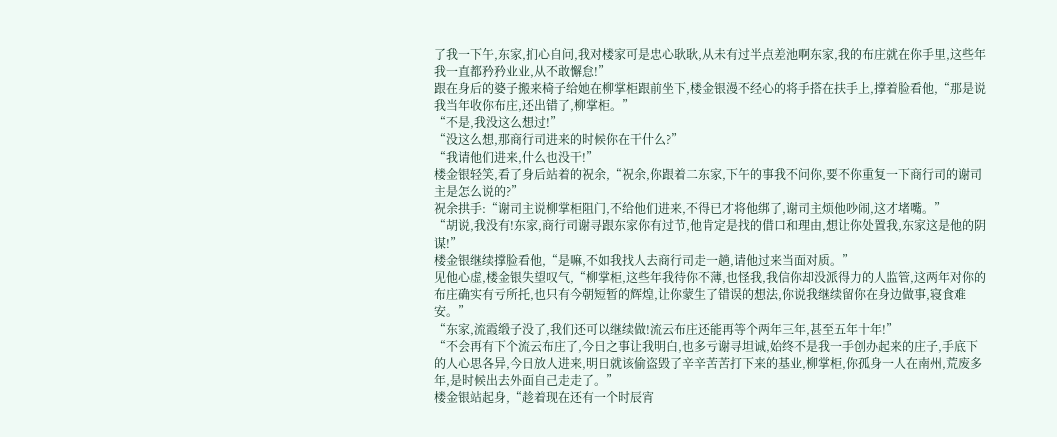了我一下午,东家,扪心自问,我对楼家可是忠心耿耿,从未有过半点差池啊东家,我的布庄就在你手里,这些年我一直都矜矜业业,从不敢懈怠!”
跟在身后的婆子搬来椅子给她在柳掌柜跟前坐下,楼金银漫不经心的将手搭在扶手上,撑着脸看他,“那是说我当年收你布庄,还出错了,柳掌柜。”
“不是,我没这么想过!”
“没这么想,那商行司进来的时候你在干什么?”
“我请他们进来,什么也没干!”
楼金银轻笑,看了身后站着的祝余,“祝余,你跟着二东家,下午的事我不问你,要不你重复一下商行司的谢司主是怎么说的?”
祝余拱手:“谢司主说柳掌柜阻门,不给他们进来,不得已才将他绑了,谢司主烦他吵闹,这才堵嘴。”
“胡说,我没有!东家,商行司谢寻跟东家你有过节,他肯定是找的借口和理由,想让你处置我,东家这是他的阴谋!”
楼金银继续撑脸看他,“是嘛,不如我找人去商行司走一趟,请他过来当面对质。”
见他心虚,楼金银失望叹气,“柳掌柜,这些年我待你不薄,也怪我,我信你却没派得力的人监管,这两年对你的布庄确实有亏所托,也只有今朝短暂的辉煌,让你蒙生了错误的想法,你说我继续留你在身边做事,寝食难安。”
“东家,流霞缎子没了,我们还可以继续做!流云布庄还能再等个两年三年,甚至五年十年!”
“不会再有下个流云布庄了,今日之事让我明白,也多亏谢寻坦诚,始终不是我一手创办起来的庄子,手底下的人心思各异,今日放人进来,明日就该偷盗毁了辛辛苦苦打下来的基业,柳掌柜,你孤身一人在南州,荒废多年,是时候出去外面自己走走了。”
楼金银站起身,“趁着现在还有一个时辰宵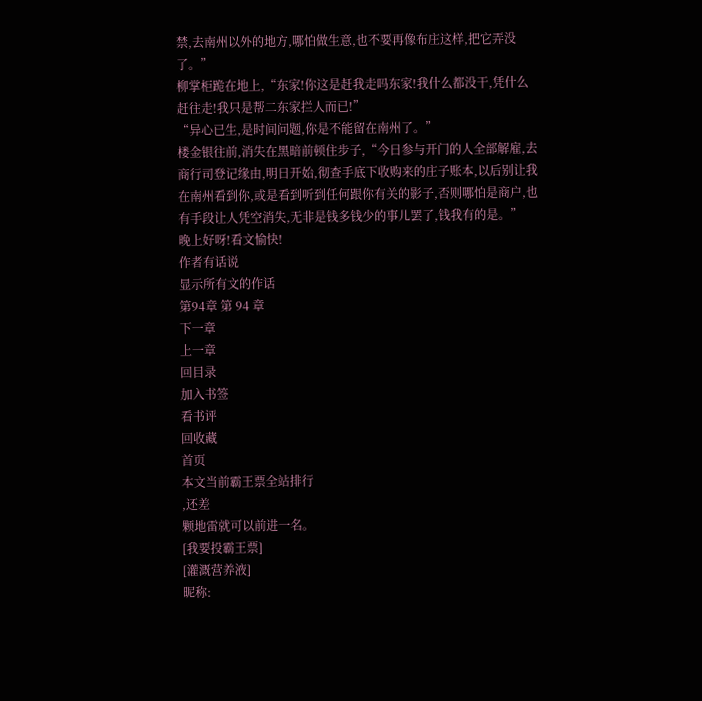禁,去南州以外的地方,哪怕做生意,也不要再像布庄这样,把它弄没了。”
柳掌柜跪在地上,“东家!你这是赶我走吗东家!我什么都没干,凭什么赶往走!我只是帮二东家拦人而已!”
“异心已生,是时间问题,你是不能留在南州了。”
楼金银往前,消失在黑暗前顿住步子,“今日参与开门的人全部解雇,去商行司登记缘由,明日开始,彻查手底下收购来的庄子账本,以后别让我在南州看到你,或是看到听到任何跟你有关的影子,否则哪怕是商户,也有手段让人凭空消失,无非是钱多钱少的事儿罢了,钱我有的是。”
晚上好呀!看文愉快!
作者有话说
显示所有文的作话
第94章 第 94 章
下一章
上一章
回目录
加入书签
看书评
回收藏
首页
本文当前霸王票全站排行
,还差
颗地雷就可以前进一名。
[我要投霸王票]
[灌溉营养液]
昵称: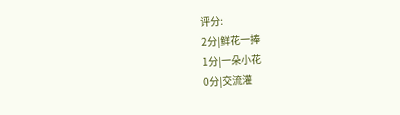评分:
2分|鲜花一捧
1分|一朵小花
0分|交流灌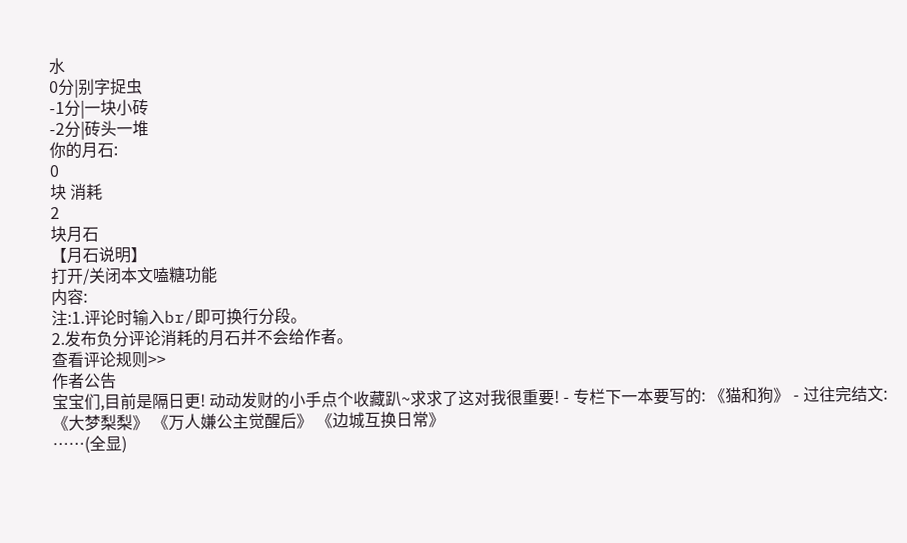水
0分|别字捉虫
-1分|一块小砖
-2分|砖头一堆
你的月石:
0
块 消耗
2
块月石
【月石说明】
打开/关闭本文嗑糖功能
内容:
注:1.评论时输入br/即可换行分段。
2.发布负分评论消耗的月石并不会给作者。
查看评论规则>>
作者公告
宝宝们,目前是隔日更! 动动发财的小手点个收藏趴~求求了这对我很重要! - 专栏下一本要写的: 《猫和狗》 - 过往完结文: 《大梦梨梨》 《万人嫌公主觉醒后》 《边城互换日常》
……(全显)